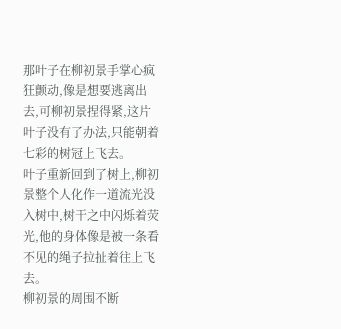那叶子在柳初景手掌心疯狂颤动,像是想要逃离出去,可柳初景捏得紧,这片叶子没有了办法,只能朝着七彩的树冠上飞去。
叶子重新回到了树上,柳初景整个人化作一道流光没入树中,树干之中闪烁着荧光,他的身体像是被一条看不见的绳子拉扯着往上飞去。
柳初景的周围不断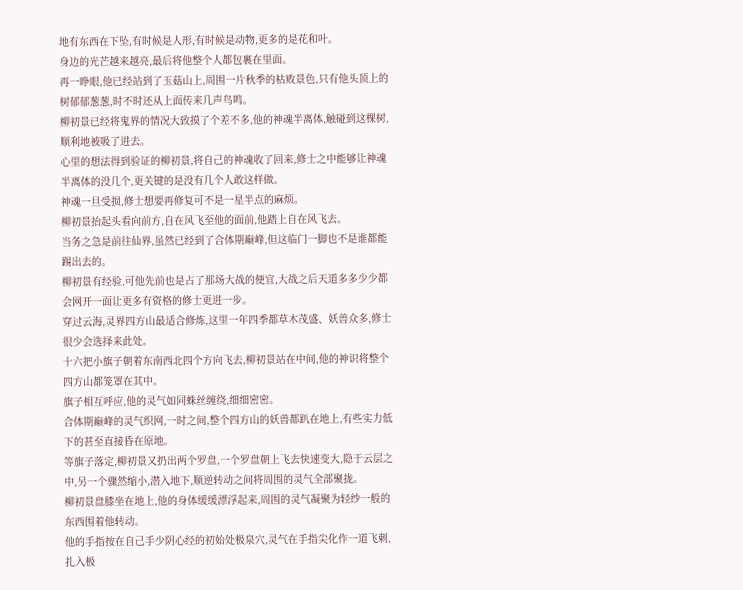地有东西在下坠,有时候是人形,有时候是动物,更多的是花和叶。
身边的光芒越来越亮,最后将他整个人都包裹在里面。
再一睁眼,他已经站到了玉菇山上,周围一片秋季的枯败景色,只有他头顶上的树郁郁葱葱,时不时还从上面传来几声鸟鸣。
柳初景已经将鬼界的情况大致摸了个差不多,他的神魂半离体,触碰到这棵树,顺利地被吸了进去。
心里的想法得到验证的柳初景,将自己的神魂收了回来,修士之中能够让神魂半离体的没几个,更关键的是没有几个人敢这样做。
神魂一旦受损,修士想要再修复可不是一星半点的麻烦。
柳初景抬起头看向前方,自在风飞至他的面前,他踏上自在风飞去。
当务之急是前往仙界,虽然已经到了合体期巅峰,但这临门一脚也不是谁都能踢出去的。
柳初景有经验,可他先前也是占了那场大战的便宜,大战之后天道多多少少都会网开一面让更多有资格的修士更进一步。
穿过云海,灵界四方山最适合修炼,这里一年四季都草木茂盛、妖兽众多,修士很少会选择来此处。
十六把小旗子朝着东南西北四个方向飞去,柳初景站在中间,他的神识将整个四方山都笼罩在其中。
旗子相互呼应,他的灵气如同蛛丝缠绕,细细密密。
合体期巅峰的灵气织网,一时之间,整个四方山的妖兽都趴在地上,有些实力低下的甚至直接昏在原地。
等旗子落定,柳初景又扔出两个罗盘,一个罗盘朝上飞去快速变大,隐于云层之中,另一个骤然缩小,潜入地下,顺逆转动之间将周围的灵气全部聚拢。
柳初景盘膝坐在地上,他的身体缓缓漂浮起来,周围的灵气凝聚为轻纱一般的东西围着他转动。
他的手指按在自己手少阴心经的初始处极泉穴,灵气在手指尖化作一道飞刺,扎入极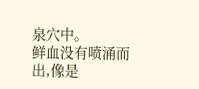泉穴中。
鲜血没有喷涌而出,像是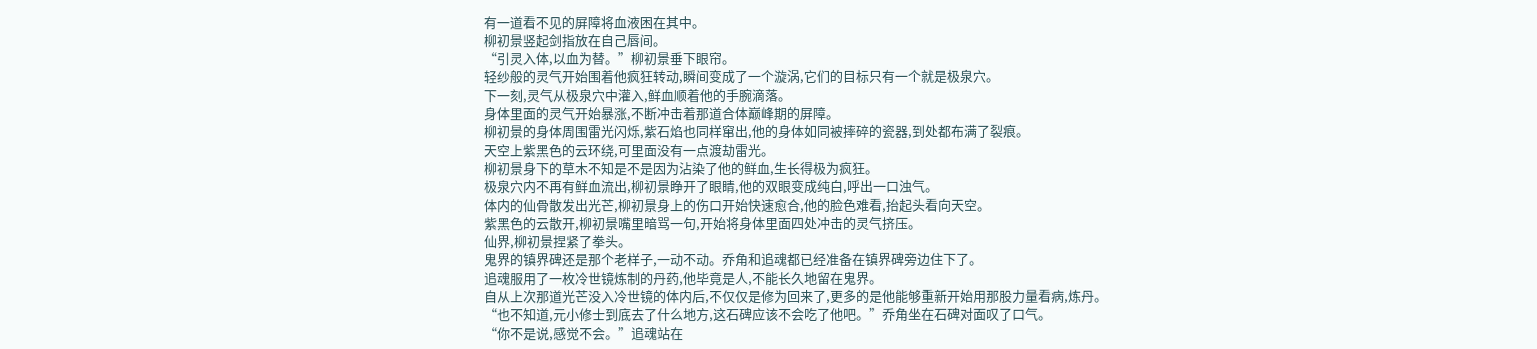有一道看不见的屏障将血液困在其中。
柳初景竖起剑指放在自己唇间。
“引灵入体,以血为替。”柳初景垂下眼帘。
轻纱般的灵气开始围着他疯狂转动,瞬间变成了一个漩涡,它们的目标只有一个就是极泉穴。
下一刻,灵气从极泉穴中灌入,鲜血顺着他的手腕滴落。
身体里面的灵气开始暴涨,不断冲击着那道合体巅峰期的屏障。
柳初景的身体周围雷光闪烁,紫石焰也同样窜出,他的身体如同被摔碎的瓷器,到处都布满了裂痕。
天空上紫黑色的云环绕,可里面没有一点渡劫雷光。
柳初景身下的草木不知是不是因为沾染了他的鲜血,生长得极为疯狂。
极泉穴内不再有鲜血流出,柳初景睁开了眼睛,他的双眼变成纯白,呼出一口浊气。
体内的仙骨散发出光芒,柳初景身上的伤口开始快速愈合,他的脸色难看,抬起头看向天空。
紫黑色的云散开,柳初景嘴里暗骂一句,开始将身体里面四处冲击的灵气挤压。
仙界,柳初景捏紧了拳头。
鬼界的镇界碑还是那个老样子,一动不动。乔角和追魂都已经准备在镇界碑旁边住下了。
追魂服用了一枚冷世镜炼制的丹药,他毕竟是人,不能长久地留在鬼界。
自从上次那道光芒没入冷世镜的体内后,不仅仅是修为回来了,更多的是他能够重新开始用那股力量看病,炼丹。
“也不知道,元小修士到底去了什么地方,这石碑应该不会吃了他吧。”乔角坐在石碑对面叹了口气。
“你不是说,感觉不会。”追魂站在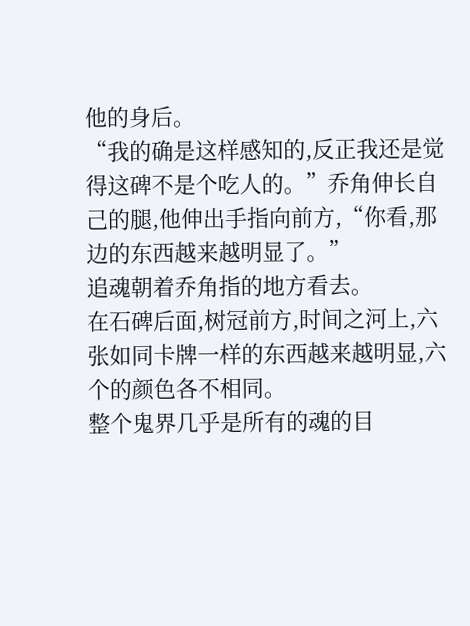他的身后。
“我的确是这样感知的,反正我还是觉得这碑不是个吃人的。”乔角伸长自己的腿,他伸出手指向前方,“你看,那边的东西越来越明显了。”
追魂朝着乔角指的地方看去。
在石碑后面,树冠前方,时间之河上,六张如同卡牌一样的东西越来越明显,六个的颜色各不相同。
整个鬼界几乎是所有的魂的目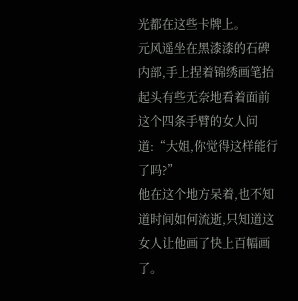光都在这些卡牌上。
元风遥坐在黑漆漆的石碑内部,手上捏着锦绣画笔抬起头有些无奈地看着面前这个四条手臂的女人问道:“大姐,你觉得这样能行了吗?”
他在这个地方呆着,也不知道时间如何流逝,只知道这女人让他画了快上百幅画了。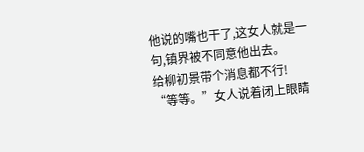他说的嘴也干了,这女人就是一句,镇界被不同意他出去。
给柳初景带个消息都不行!
“等等。”女人说着闭上眼睛